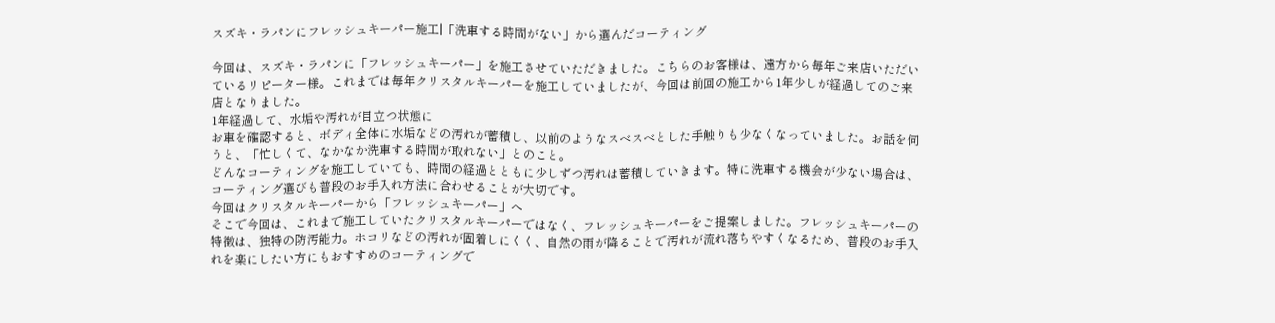スズキ・ラパンにフレッシュキーパー施工|「洗車する時間がない」から選んだコーティング

今回は、スズキ・ラパンに「フレッシュキーパー」を施工させていただきました。こちらのお客様は、遠方から毎年ご来店いただいているリピーター様。これまでは毎年クリスタルキーパーを施工していましたが、今回は前回の施工から1年少しが経過してのご来店となりました。
1年経過して、水垢や汚れが目立つ状態に
お車を確認すると、ボディ全体に水垢などの汚れが蓄積し、以前のようなスベスベとした手触りも少なくなっていました。お話を伺うと、「忙しくて、なかなか洗車する時間が取れない」とのこと。
どんなコーティングを施工していても、時間の経過とともに少しずつ汚れは蓄積していきます。特に洗車する機会が少ない場合は、コーティング選びも普段のお手入れ方法に合わせることが大切です。
今回はクリスタルキーパーから「フレッシュキーパー」へ
そこで今回は、これまで施工していたクリスタルキーパーではなく、フレッシュキーパーをご提案しました。フレッシュキーパーの特徴は、独特の防汚能力。ホコリなどの汚れが固着しにくく、自然の雨が降ることで汚れが流れ落ちやすくなるため、普段のお手入れを楽にしたい方にもおすすめのコーティングで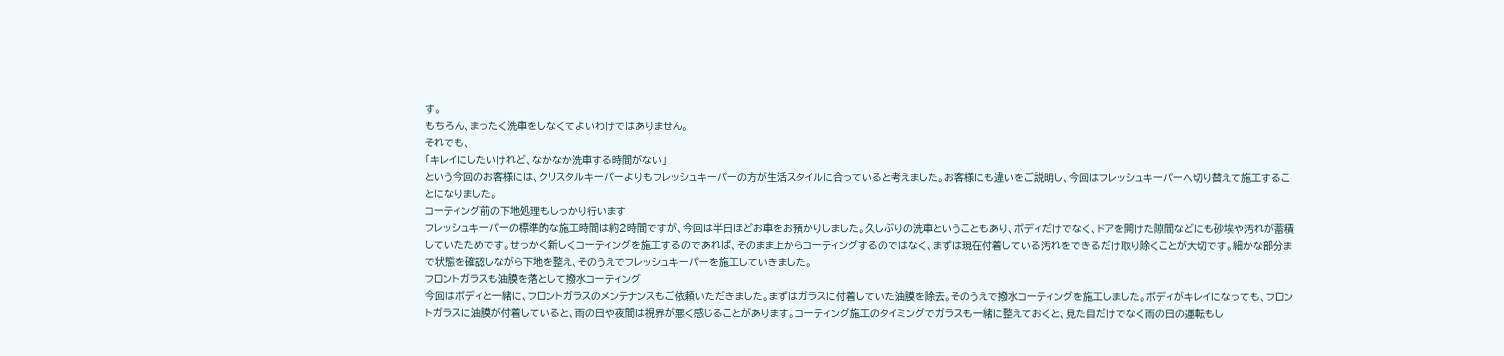す。
もちろん、まったく洗車をしなくてよいわけではありません。
それでも、
「キレイにしたいけれど、なかなか洗車する時間がない」
という今回のお客様には、クリスタルキーパーよりもフレッシュキーパーの方が生活スタイルに合っていると考えました。お客様にも違いをご説明し、今回はフレッシュキーパーへ切り替えて施工することになりました。
コーティング前の下地処理もしっかり行います
フレッシュキーパーの標準的な施工時間は約2時間ですが、今回は半日ほどお車をお預かりしました。久しぶりの洗車ということもあり、ボディだけでなく、ドアを開けた隙間などにも砂埃や汚れが蓄積していたためです。せっかく新しくコーティングを施工するのであれば、そのまま上からコーティングするのではなく、まずは現在付着している汚れをできるだけ取り除くことが大切です。細かな部分まで状態を確認しながら下地を整え、そのうえでフレッシュキーパーを施工していきました。
フロントガラスも油膜を落として撥水コーティング
今回はボディと一緒に、フロントガラスのメンテナンスもご依頼いただきました。まずはガラスに付着していた油膜を除去。そのうえで撥水コーティングを施工しました。ボディがキレイになっても、フロントガラスに油膜が付着していると、雨の日や夜間は視界が悪く感じることがあります。コーティング施工のタイミングでガラスも一緒に整えておくと、見た目だけでなく雨の日の運転もし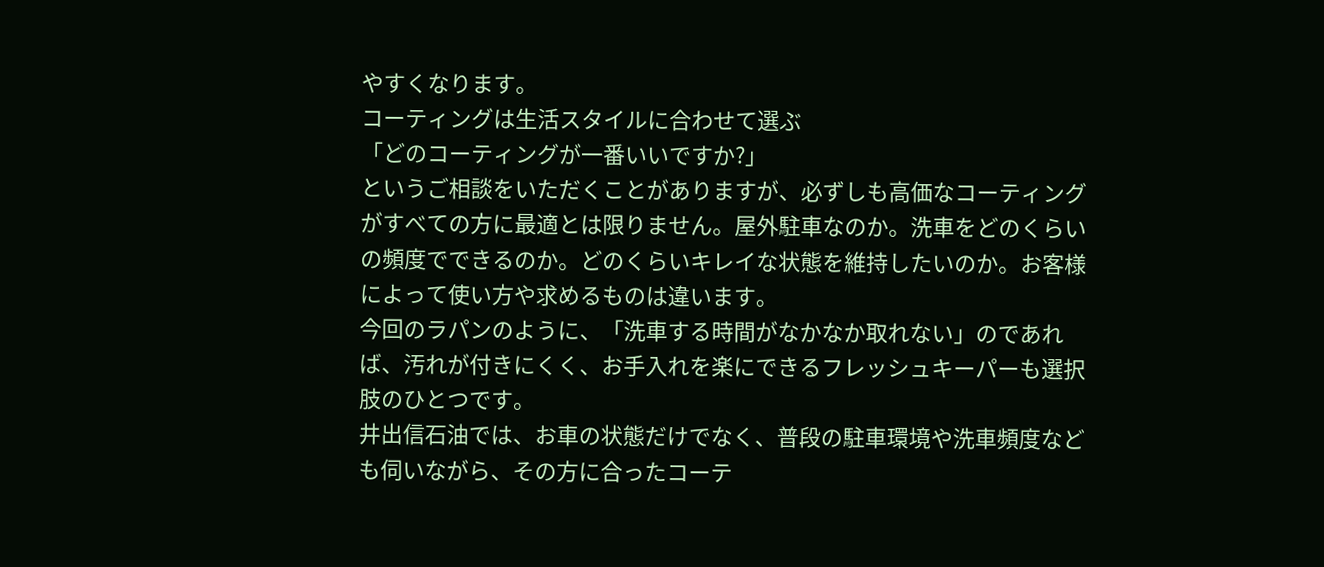やすくなります。
コーティングは生活スタイルに合わせて選ぶ
「どのコーティングが一番いいですか?」
というご相談をいただくことがありますが、必ずしも高価なコーティングがすべての方に最適とは限りません。屋外駐車なのか。洗車をどのくらいの頻度でできるのか。どのくらいキレイな状態を維持したいのか。お客様によって使い方や求めるものは違います。
今回のラパンのように、「洗車する時間がなかなか取れない」のであれば、汚れが付きにくく、お手入れを楽にできるフレッシュキーパーも選択肢のひとつです。
井出信石油では、お車の状態だけでなく、普段の駐車環境や洗車頻度なども伺いながら、その方に合ったコーテ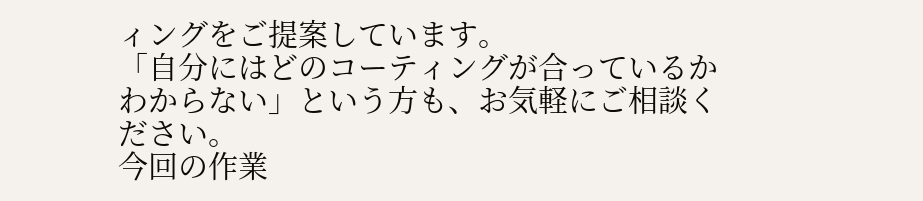ィングをご提案しています。
「自分にはどのコーティングが合っているかわからない」という方も、お気軽にご相談ください。
今回の作業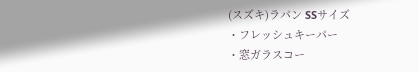(スズキ)ラパン SSサイズ
・フレッシュキーパー
・窓ガラスコー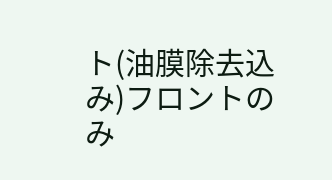ト(油膜除去込み)フロントのみ